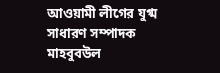আওয়ামী লীগের যুগ্ম সাধারণ সম্পাদক মাহবুবউল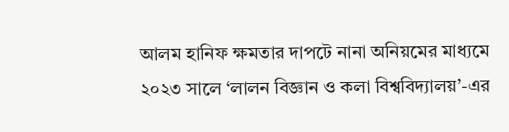আলম হানিফ ক্ষমতার দাপটে নানা অনিয়মের মাধ্যমে ২০২৩ সালে ‘লালন বিজ্ঞান ও কলা বিশ্ববিদ্যালয়’-এর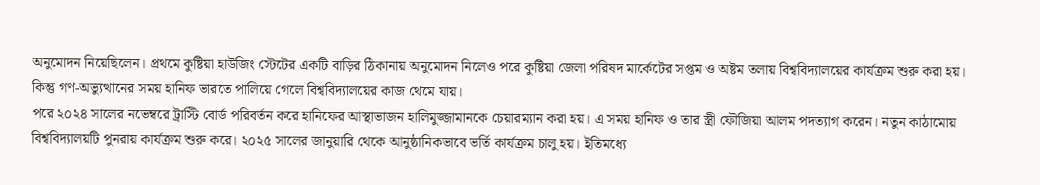অনুমোদন নিয়েছিলেন। প্রথমে কুষ্টিয়া হাউজিং স্টেটের একটি বাড়ির ঠিকানায় অনুমোদন নিলেও পরে কুষ্টিয়া জেলা পরিষদ মার্কেটের সপ্তম ও অষ্টম তলায় বিশ্ববিদ্যালয়ের কার্যক্রম শুরু করা হয়। কিন্তু গণ-অভ্যুত্থানের সময় হানিফ ভারতে পালিয়ে গেলে বিশ্ববিদ্যালয়ের কাজ থেমে যায়।
পরে ২০২৪ সালের নভেম্বরে ট্রাস্টি বোর্ড পরিবর্তন করে হানিফের আস্থাভাজন হালিমুজ্জামানকে চেয়ারম্যান করা হয়। এ সময় হানিফ ও তার স্ত্রী ফৌজিয়া আলম পদত্যাগ করেন। নতুন কাঠামোয় বিশ্ববিদ্যালয়টি পুনরায় কার্যক্রম শুরু করে। ২০২৫ সালের জানুয়ারি থেকে আনুষ্ঠানিকভাবে ভর্তি কার্যক্রম চালু হয়। ইতিমধ্যে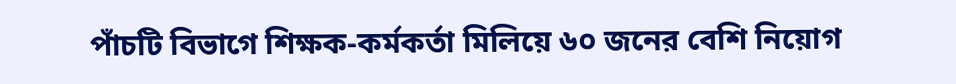পাঁচটি বিভাগে শিক্ষক-কর্মকর্তা মিলিয়ে ৬০ জনের বেশি নিয়োগ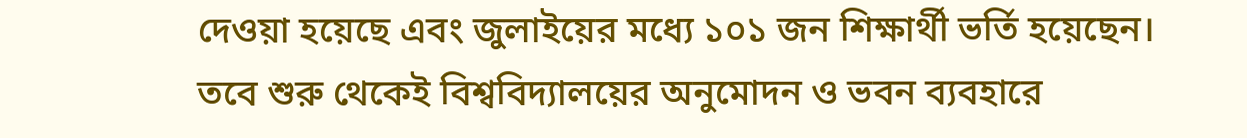দেওয়া হয়েছে এবং জুলাইয়ের মধ্যে ১০১ জন শিক্ষার্থী ভর্তি হয়েছেন।
তবে শুরু থেকেই বিশ্ববিদ্যালয়ের অনুমোদন ও ভবন ব্যবহারে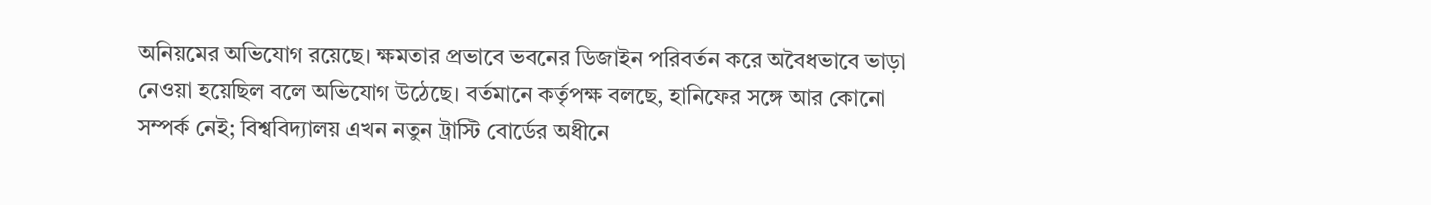অনিয়মের অভিযোগ রয়েছে। ক্ষমতার প্রভাবে ভবনের ডিজাইন পরিবর্তন করে অবৈধভাবে ভাড়া নেওয়া হয়েছিল বলে অভিযোগ উঠেছে। বর্তমানে কর্তৃপক্ষ বলছে, হানিফের সঙ্গে আর কোনো সম্পর্ক নেই; বিশ্ববিদ্যালয় এখন নতুন ট্রাস্টি বোর্ডের অধীনে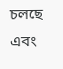চলছে এবং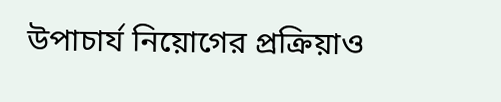উপাচার্য নিয়োগের প্রক্রিয়াও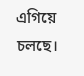এগিয়ে চলছে।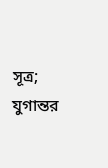সূত্র; যুগান্তর